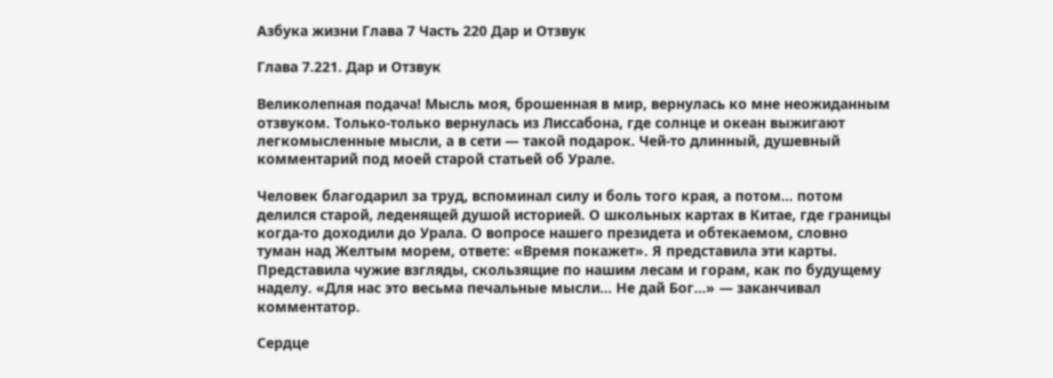Азбука жизни Глава 7 Часть 220 Дар и Отзвук

Глава 7.221. Дар и Отзвук

Великолепная подача! Мысль моя, брошенная в мир, вернулась ко мне неожиданным отзвуком. Только-только вернулась из Лиссабона, где солнце и океан выжигают легкомысленные мысли, а в сети — такой подарок. Чей-то длинный, душевный комментарий под моей старой статьей об Урале.

Человек благодарил за труд, вспоминал силу и боль того края, а потом… потом делился старой, леденящей душой историей. О школьных картах в Китае, где границы когда-то доходили до Урала. О вопросе нашего президета и обтекаемом, словно туман над Желтым морем, ответе: «Время покажет». Я представила эти карты. Представила чужие взгляды, скользящие по нашим лесам и горам, как по будущему наделу. «Для нас это весьма печальные мысли… Не дай Бог…» — заканчивал комментатор.

Сердце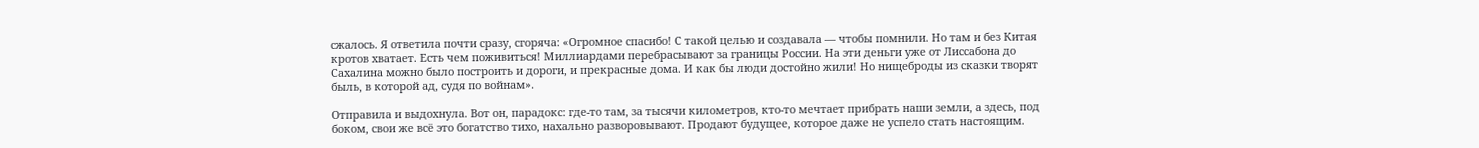сжалось. Я ответила почти сразу, сгоряча: «Огромное спасибо! С такой целью и создавала — чтобы помнили. Но там и без Китая кротов хватает. Есть чем поживиться! Миллиардами перебрасывают за границы России. На эти деньги уже от Лиссабона до Сахалина можно было построить и дороги, и прекрасные дома. И как бы люди достойно жили! Но нищеброды из сказки творят быль, в которой ад, судя по войнам».

Отправила и выдохнула. Вот он, парадокс: где-то там, за тысячи километров, кто-то мечтает прибрать наши земли, а здесь, под боком, свои же всё это богатство тихо, нахально разворовывают. Продают будущее, которое даже не успело стать настоящим.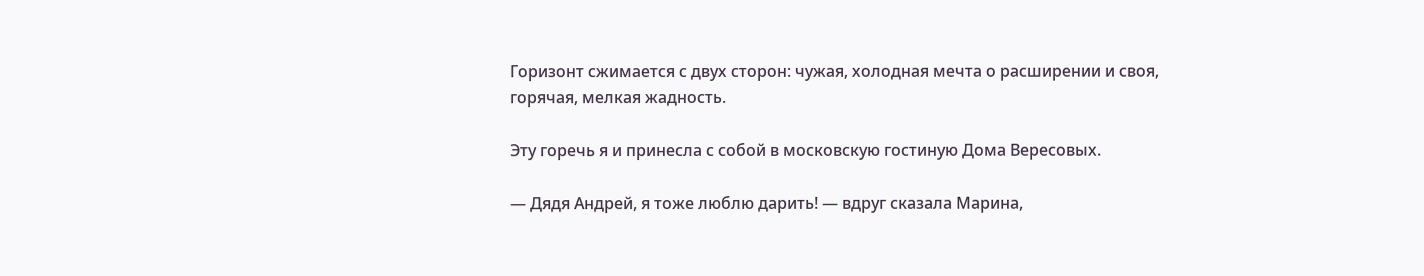Горизонт сжимается с двух сторон: чужая, холодная мечта о расширении и своя, горячая, мелкая жадность.

Эту горечь я и принесла с собой в московскую гостиную Дома Вересовых.

— Дядя Андрей, я тоже люблю дарить! — вдруг сказала Марина,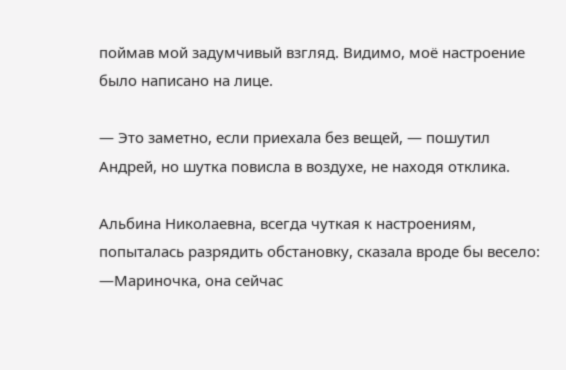поймав мой задумчивый взгляд. Видимо, моё настроение было написано на лице.

— Это заметно, если приехала без вещей, — пошутил Андрей, но шутка повисла в воздухе, не находя отклика.

Альбина Николаевна, всегда чуткая к настроениям, попыталась разрядить обстановку, сказала вроде бы весело:
—Мариночка, она сейчас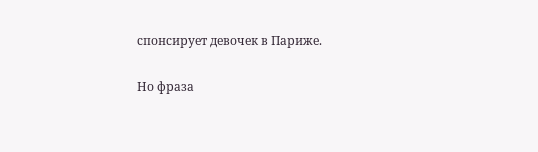спонсирует девочек в Париже.

Но фраза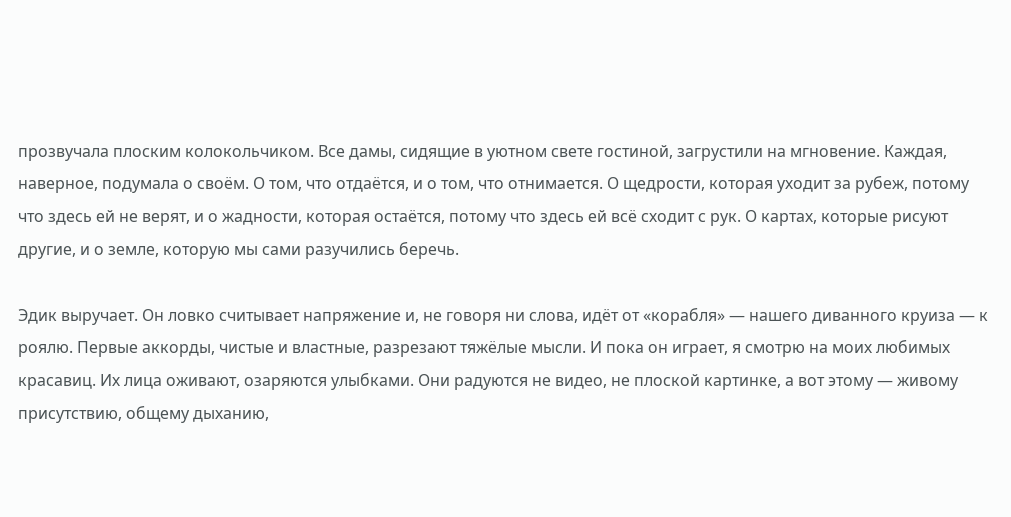прозвучала плоским колокольчиком. Все дамы, сидящие в уютном свете гостиной, загрустили на мгновение. Каждая, наверное, подумала о своём. О том, что отдаётся, и о том, что отнимается. О щедрости, которая уходит за рубеж, потому что здесь ей не верят, и о жадности, которая остаётся, потому что здесь ей всё сходит с рук. О картах, которые рисуют другие, и о земле, которую мы сами разучились беречь.

Эдик выручает. Он ловко считывает напряжение и, не говоря ни слова, идёт от «корабля» — нашего диванного круиза — к роялю. Первые аккорды, чистые и властные, разрезают тяжёлые мысли. И пока он играет, я смотрю на моих любимых красавиц. Их лица оживают, озаряются улыбками. Они радуются не видео, не плоской картинке, а вот этому — живому присутствию, общему дыханию,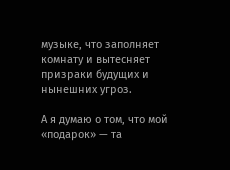музыке, что заполняет комнату и вытесняет призраки будущих и нынешних угроз.

А я думаю о том, что мой «подарок» — та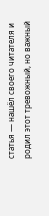статья — нашёл своего читателя и родил этот тревожный, но важный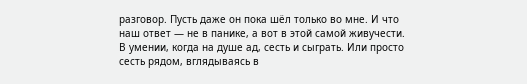разговор. Пусть даже он пока шёл только во мне. И что наш ответ — не в панике, а вот в этой самой живучести. В умении, когда на душе ад, сесть и сыграть. Или просто сесть рядом, вглядываясь в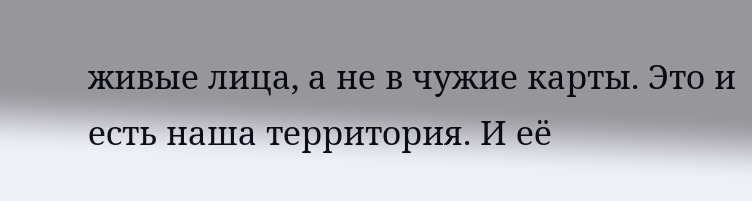живые лица, а не в чужие карты. Это и есть наша территория. И её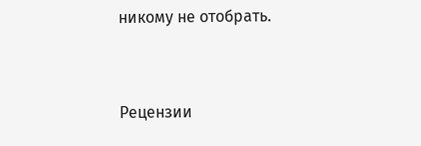никому не отобрать.


Рецензии